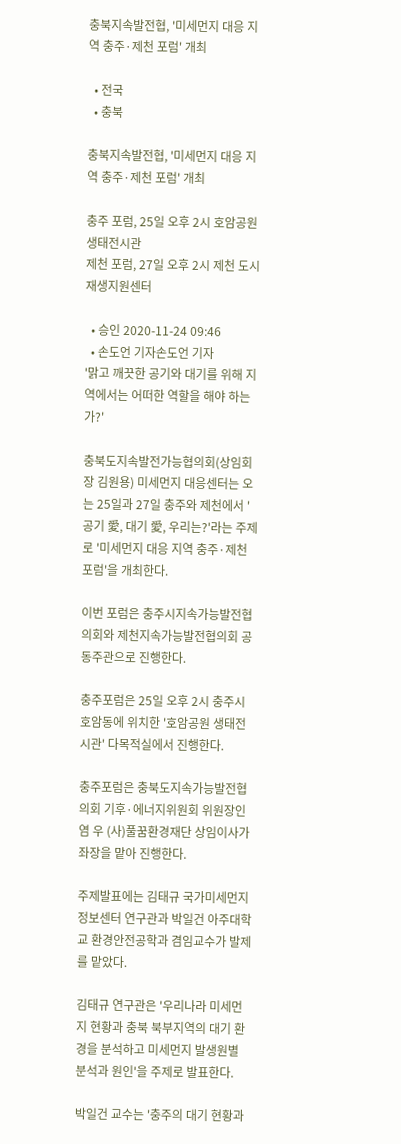충북지속발전협, '미세먼지 대응 지역 충주·제천 포럼' 개최

  • 전국
  • 충북

충북지속발전협, '미세먼지 대응 지역 충주·제천 포럼' 개최

충주 포럼, 25일 오후 2시 호암공원 생태전시관
제천 포럼, 27일 오후 2시 제천 도시재생지원센터

  • 승인 2020-11-24 09:46
  • 손도언 기자손도언 기자
'맑고 깨끗한 공기와 대기를 위해 지역에서는 어떠한 역할을 해야 하는가?'

충북도지속발전가능협의회(상임회장 김원용) 미세먼지 대응센터는 오는 25일과 27일 충주와 제천에서 '공기 愛, 대기 愛, 우리는?'라는 주제로 '미세먼지 대응 지역 충주·제천 포럼'을 개최한다.

이번 포럼은 충주시지속가능발전협의회와 제천지속가능발전협의회 공동주관으로 진행한다.

충주포럼은 25일 오후 2시 충주시 호암동에 위치한 '호암공원 생태전시관' 다목적실에서 진행한다.

충주포럼은 충북도지속가능발전협의회 기후·에너지위원회 위원장인 염 우 (사)풀꿈환경재단 상임이사가 좌장을 맡아 진행한다.

주제발표에는 김태규 국가미세먼지정보센터 연구관과 박일건 아주대학교 환경안전공학과 겸임교수가 발제를 맡았다.

김태규 연구관은 '우리나라 미세먼지 현황과 충북 북부지역의 대기 환경을 분석하고 미세먼지 발생원별 분석과 원인'을 주제로 발표한다.

박일건 교수는 '충주의 대기 현황과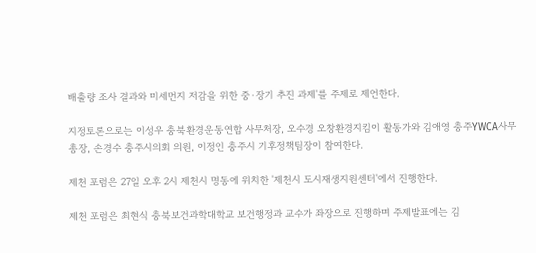배출량 조사 결과와 미세먼지 저감을 위한 중·장기 추진 과제'를 주제로 제언한다.

지정토론으로는 이성우 충북환경운동연합 사무처장, 오수경 오창환경지킴이 활동가와 김애영 충주YWCA사무총장, 손경수 충주시의회 의원, 이정인 충주시 기후정책팀장이 참여한다.

제천 포럼은 27일 오후 2시 제천시 명동에 위치한 '제천시 도시재생지원센터'에서 진행한다.

제천 포럼은 최현식 충북보건과학대학교 보건행정과 교수가 좌장으로 진행하며 주제발표에는 김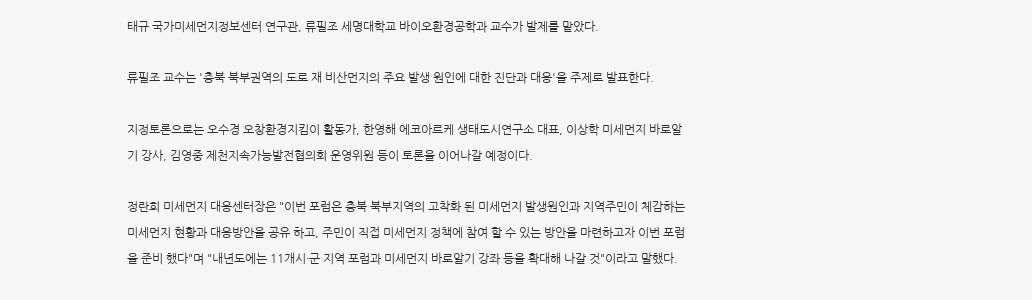태규 국가미세먼지정보센터 연구관, 류필조 세명대학교 바이오환경공학과 교수가 발제를 맡았다.

류필조 교수는 '충북 북부권역의 도로 재 비산먼지의 주요 발생 원인에 대한 진단과 대응'을 주제로 발표한다.

지정토론으로는 오수경 오창환경지킴이 활동가, 한영해 에코아르케 생태도시연구소 대표, 이상학 미세먼지 바로알기 강사, 김영중 제천지속가능발전협의회 운영위원 등이 토론을 이어나갈 예정이다.

정란희 미세먼지 대응센터장은 "이번 포럼은 충북 북부지역의 고착화 된 미세먼지 발생원인과 지역주민이 체감하는 미세먼지 현황과 대응방안을 공유 하고, 주민이 직접 미세먼지 정책에 참여 할 수 있는 방안을 마련하고자 이번 포럼을 준비 했다"며 "내년도에는 11개시·군 지역 포럼과 미세먼지 바로알기 강좌 등을 확대해 나갈 것"이라고 말했다.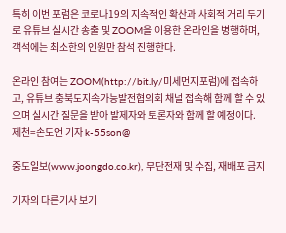특히 이번 포럼은 코로나19의 지속적인 확산과 사회적 거리 두기로 유튜브 실시간 송출 및 ZOOM을 이용한 온라인을 병행하며, 객석에는 최소한의 인원만 참석 진행한다.

온라인 참여는 ZOOM(http://bit.ly/미세먼지포럼)에 접속하고, 유튜브 충북도지속가능발전협의회 채널 접속해 함께 할 수 있으며 실시간 질문을 받아 발제자와 토론자와 함께 할 예정이다.
제천=손도언 기자 k-55son@

중도일보(www.joongdo.co.kr), 무단전재 및 수집, 재배포 금지

기자의 다른기사 보기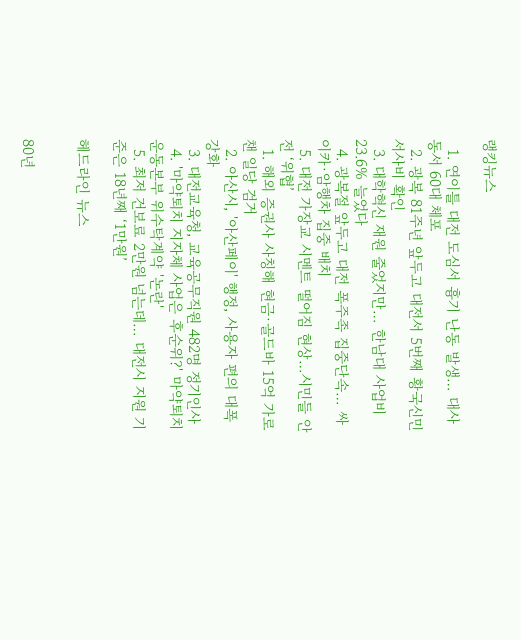랭킹뉴스

  1. 연이틀 대전 도심서 흉기 난동 발생… 대사동서 60대 체포
  2. 광복 81주년 앞두고 대전서 5번째 황국신민서사비 확인
  3. 대학혁신 재원 줄었지만… 한남대 사업비 23.6% 늘었다
  4. 광복절 앞두고 대전 폭주족 집중단속… 싸이카·암행차 집중 배치
  5. 대전 가장교 시멘트 떨어짐 현상…시민들 안전 ‘위협’
  1. 해외 증권사 사칭해 현금·골드바 15억 가로챈 일당 검거
  2. 아산시, '아산페이' 행정, 사용자 편의 대폭 강화
  3. 대전교육청, 교육공무직원 482명 정기인사
  4. '마약퇴치 지자체 사업은 후순위?' 마약퇴치운동본부 위수탁계약 '논란'
  5. 최저 건보료 2만원 넘는데… 대전시 지원 기준은 18년째 ‘1만원’

헤드라인 뉴스


80년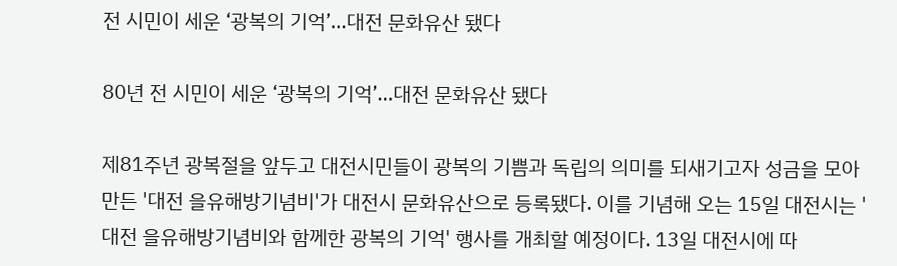전 시민이 세운 ‘광복의 기억’…대전 문화유산 됐다

80년 전 시민이 세운 ‘광복의 기억’…대전 문화유산 됐다

제81주년 광복절을 앞두고 대전시민들이 광복의 기쁨과 독립의 의미를 되새기고자 성금을 모아 만든 '대전 을유해방기념비'가 대전시 문화유산으로 등록됐다. 이를 기념해 오는 15일 대전시는 '대전 을유해방기념비와 함께한 광복의 기억' 행사를 개최할 예정이다. 13일 대전시에 따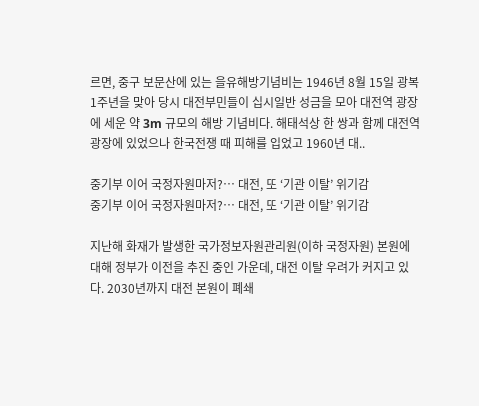르면, 중구 보문산에 있는 을유해방기념비는 1946년 8월 15일 광복 1주년을 맞아 당시 대전부민들이 십시일반 성금을 모아 대전역 광장에 세운 약 3m 규모의 해방 기념비다. 해태석상 한 쌍과 함께 대전역 광장에 있었으나 한국전쟁 때 피해를 입었고 1960년 대..

중기부 이어 국정자원마저?… 대전, 또 ‘기관 이탈’ 위기감
중기부 이어 국정자원마저?… 대전, 또 ‘기관 이탈’ 위기감

지난해 화재가 발생한 국가정보자원관리원(이하 국정자원) 본원에 대해 정부가 이전을 추진 중인 가운데, 대전 이탈 우려가 커지고 있다. 2030년까지 대전 본원이 폐쇄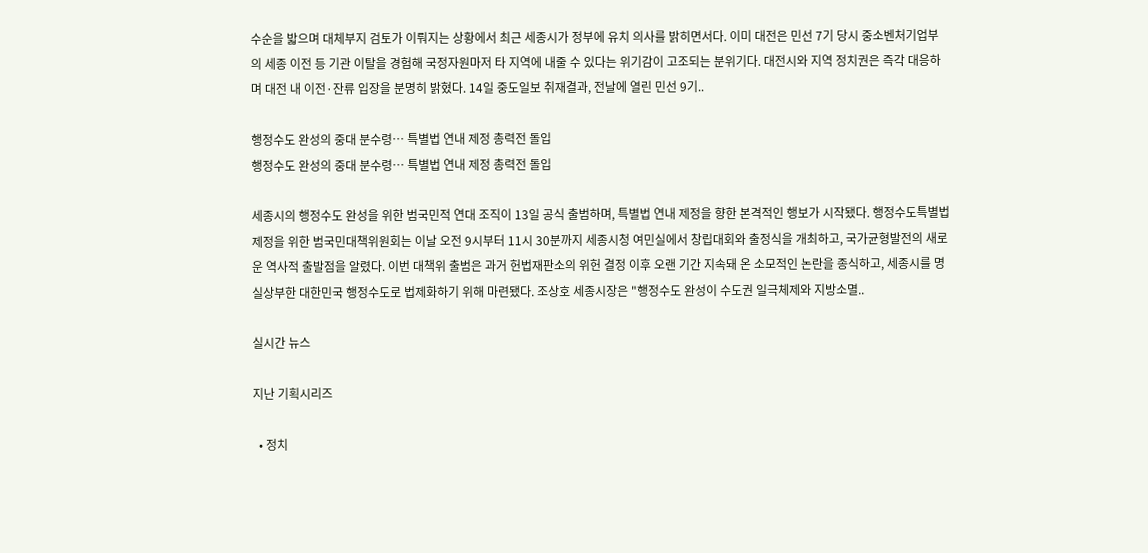수순을 밟으며 대체부지 검토가 이뤄지는 상황에서 최근 세종시가 정부에 유치 의사를 밝히면서다. 이미 대전은 민선 7기 당시 중소벤처기업부의 세종 이전 등 기관 이탈을 경험해 국정자원마저 타 지역에 내줄 수 있다는 위기감이 고조되는 분위기다. 대전시와 지역 정치권은 즉각 대응하며 대전 내 이전·잔류 입장을 분명히 밝혔다. 14일 중도일보 취재결과, 전날에 열린 민선 9기..

행정수도 완성의 중대 분수령… 특별법 연내 제정 총력전 돌입
행정수도 완성의 중대 분수령… 특별법 연내 제정 총력전 돌입

세종시의 행정수도 완성을 위한 범국민적 연대 조직이 13일 공식 출범하며, 특별법 연내 제정을 향한 본격적인 행보가 시작됐다. 행정수도특별법 제정을 위한 범국민대책위원회는 이날 오전 9시부터 11시 30분까지 세종시청 여민실에서 창립대회와 출정식을 개최하고, 국가균형발전의 새로운 역사적 출발점을 알렸다. 이번 대책위 출범은 과거 헌법재판소의 위헌 결정 이후 오랜 기간 지속돼 온 소모적인 논란을 종식하고, 세종시를 명실상부한 대한민국 행정수도로 법제화하기 위해 마련됐다. 조상호 세종시장은 "행정수도 완성이 수도권 일극체제와 지방소멸..

실시간 뉴스

지난 기획시리즈

  • 정치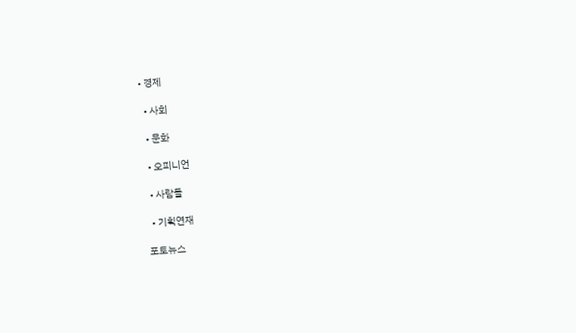• 경제

  • 사회

  • 문화

  • 오피니언

  • 사람들

  • 기획연재

포토뉴스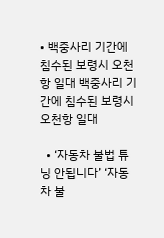• 백중사리 기간에 침수된 보령시 오천항 일대 백중사리 기간에 침수된 보령시 오천항 일대

  • ‘자동차 불법 튜닝 안됩니다’ ‘자동차 불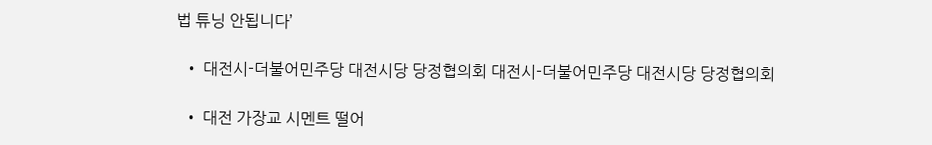법 튜닝 안됩니다’

  • 대전시-더불어민주당 대전시당 당정협의회 대전시-더불어민주당 대전시당 당정협의회

  • 대전 가장교 시멘트 떨어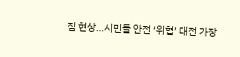짐 현상…시민들 안전 ‘위협’ 대전 가장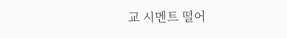교 시멘트 떨어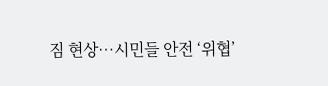짐 현상…시민들 안전 ‘위협’